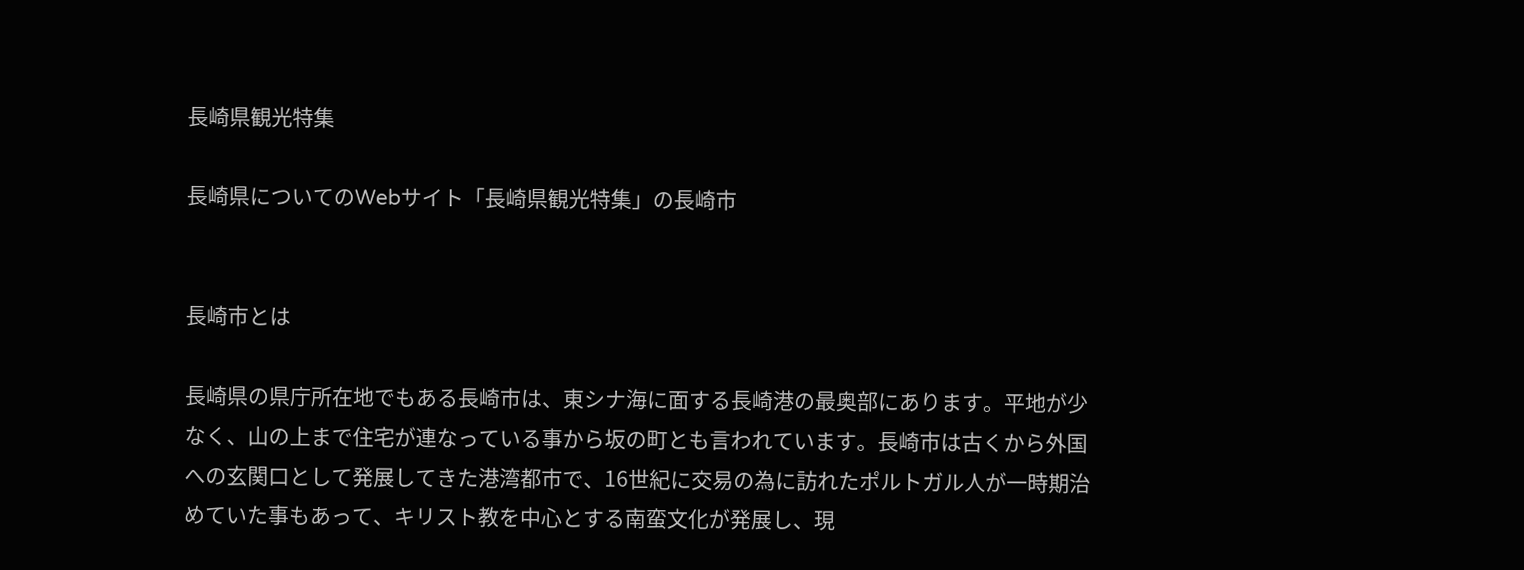長崎県観光特集

長崎県についてのWebサイト「長崎県観光特集」の長崎市


長崎市とは

長崎県の県庁所在地でもある長崎市は、東シナ海に面する長崎港の最奥部にあります。平地が少なく、山の上まで住宅が連なっている事から坂の町とも言われています。長崎市は古くから外国への玄関口として発展してきた港湾都市で、16世紀に交易の為に訪れたポルトガル人が一時期治めていた事もあって、キリスト教を中心とする南蛮文化が発展し、現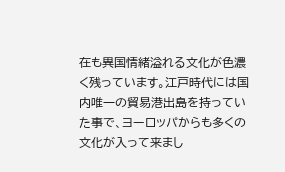在も異国情緒溢れる文化が色濃く残っています。江戸時代には国内唯一の貿易港出島を持っていた事で、ヨーロッパからも多くの文化が入って来まし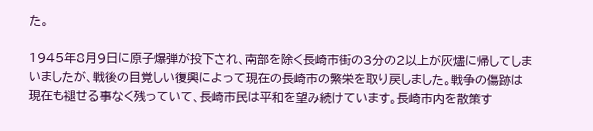た。

1945年8月9日に原子爆弾が投下され、南部を除く長崎市街の3分の2以上が灰燼に帰してしまいましたが、戦後の目覚しい復興によって現在の長崎市の繁栄を取り戻しました。戦争の傷跡は現在も褪せる事なく残っていて、長崎市民は平和を望み続けています。長崎市内を散策す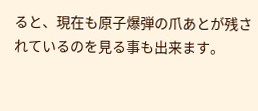ると、現在も原子爆弾の爪あとが残されているのを見る事も出来ます。